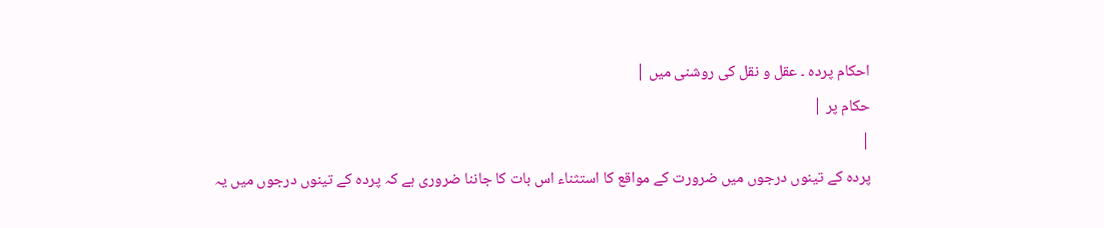احکام پردہ ۔ عقل و نقل کی روشنی میں |
حکام پر |
|
پردہ کے تینوں درجوں میں ضرورت کے مواقع کا استثناء اس بات کا جاننا ضروری ہے کہ پردہ کے تینوں درجوں میں یہ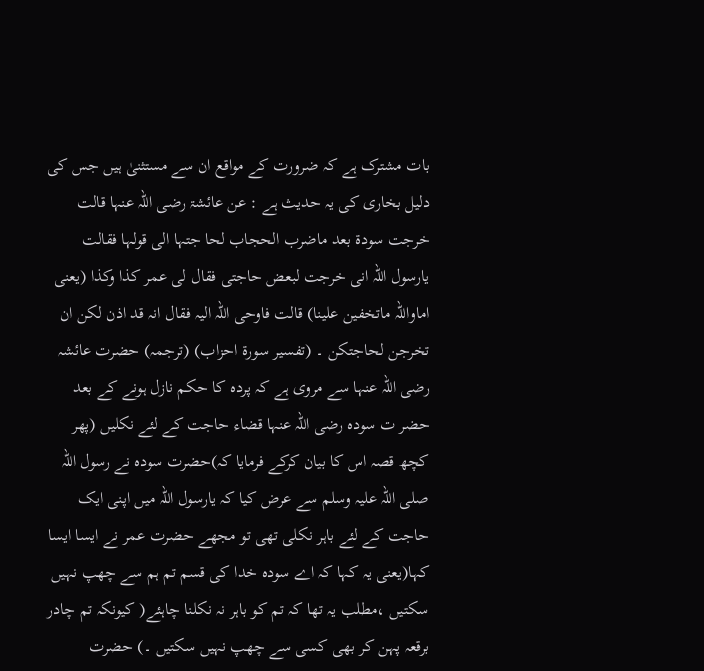بات مشترک ہے کہ ضرورت کے مواقع ان سے مستثنیٰ ہیں جس کی دلیل بخاری کی یہ حدیث ہے : عن عائشۃ رضی اللہ عنہا قالت خرجت سودۃ بعد ماضرب الحجاب لحا جتہا الی قولہا فقالت یارسول اللہ انی خرجت لبعض حاجتی فقال لی عمر کذا وکذا (یعنی اماواللہ ماتخفین علینا) قالت فاوحی اللہ الیہ فقال انہ قد اذن لکن ان تخرجن لحاجتکن ۔ (تفسیر سورۃ احزاب) (ترجمہ) حضرت عائشہ رضی اللہ عنہا سے مروی ہے کہ پردہ کا حکم نازل ہونے کے بعد حضر ت سودہ رضی اللہ عنہا قضاء حاجت کے لئے نکلیں (پھر کچھ قصہ اس کا بیان کرکے فرمایا کہ)حضرت سودہ نے رسول اللہ صلی اللہ علیہ وسلم سے عرض کیا کہ یارسول اللہ میں اپنی ایک حاجت کے لئے باہر نکلی تھی تو مجھے حضرت عمر نے ایسا ایسا کہا(یعنی یہ کہا کہ اے سودہ خدا کی قسم تم ہم سے چھپ نہیں سکتیں ،مطلب یہ تھا کہ تم کو باہر نہ نکلنا چاہئے( کیونکہ تم چادر برقعہ پہن کر بھی کسی سے چھپ نہیں سکتیں ۔) حضرت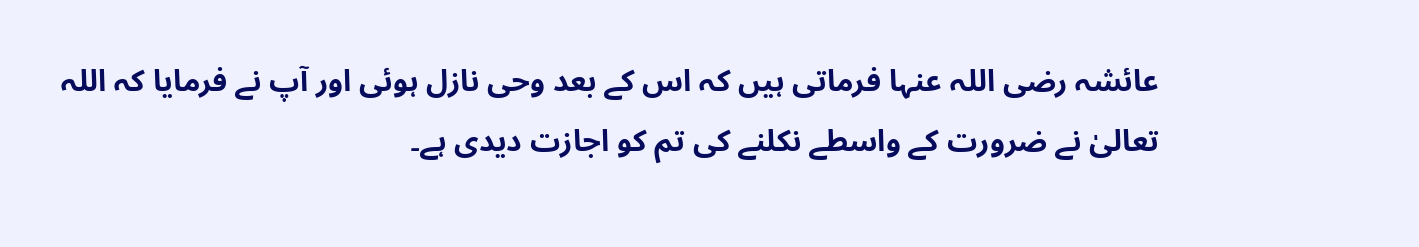عائشہ رضی اللہ عنہا فرماتی ہیں کہ اس کے بعد وحی نازل ہوئی اور آپ نے فرمایا کہ اللہ تعالیٰ نے ضرورت کے واسطے نکلنے کی تم کو اجازت دیدی ہے۔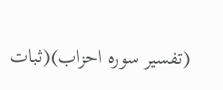(تفسیر سورہ احزاب)(ثبات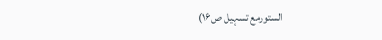الستورمع تسہیل ص۱۶)